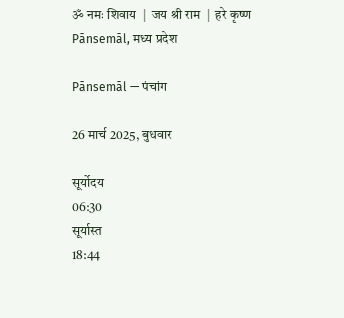ॐ नमः शिवाय  |  जय श्री राम  |  हरे कृष्ण
Pānsemāl, मध्य प्रदेश

Pānsemāl — पंचांग

26 मार्च 2025, बुधवार

सूर्योदय
06:30
सूर्यास्त
18:44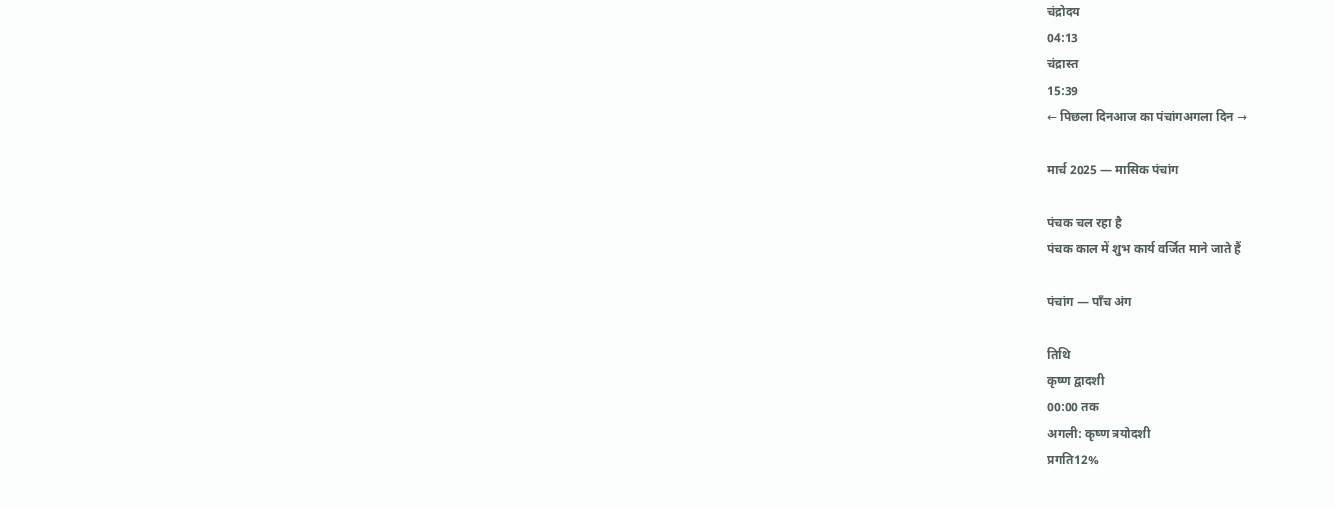चंद्रोदय
04:13
चंद्रास्त
15:39
← पिछला दिनआज का पंचांगअगला दिन →

मार्च 2025 — मासिक पंचांग

पंचक चल रहा है
पंचक काल में शुभ कार्य वर्जित माने जाते हैं

पंचांग — पाँच अंग

तिथि
कृष्ण द्वादशी
00:00 तक
अगली: कृष्ण त्रयोदशी
प्रगति12%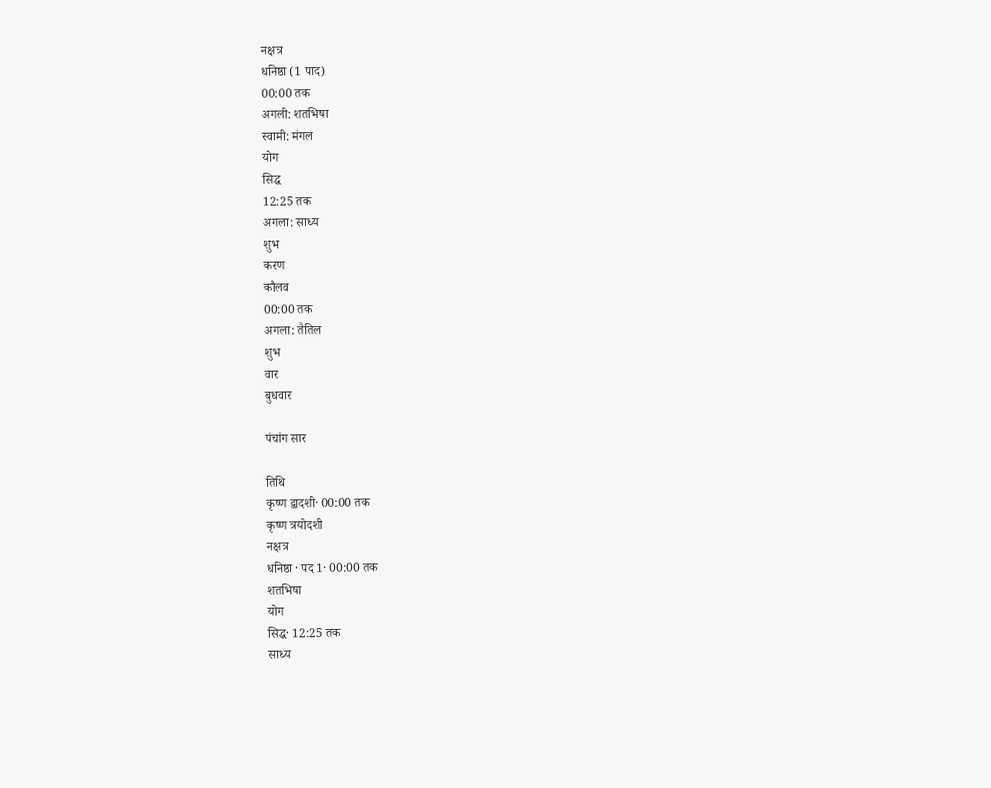नक्षत्र
धनिष्ठा (1 पाद)
00:00 तक
अगली: शतभिषा
स्वामी: मंगल
योग
सिद्ध
12:25 तक
अगला: साध्य
शुभ
करण
कौलव
00:00 तक
अगला: तैतिल
शुभ
वार
बुधवार

पंचांग सार

तिथि
कृष्ण द्वादशी· 00:00 तक
कृष्ण त्रयोदशी
नक्षत्र
धनिष्ठा · पद 1· 00:00 तक
शतभिषा
योग
सिद्ध· 12:25 तक
साध्य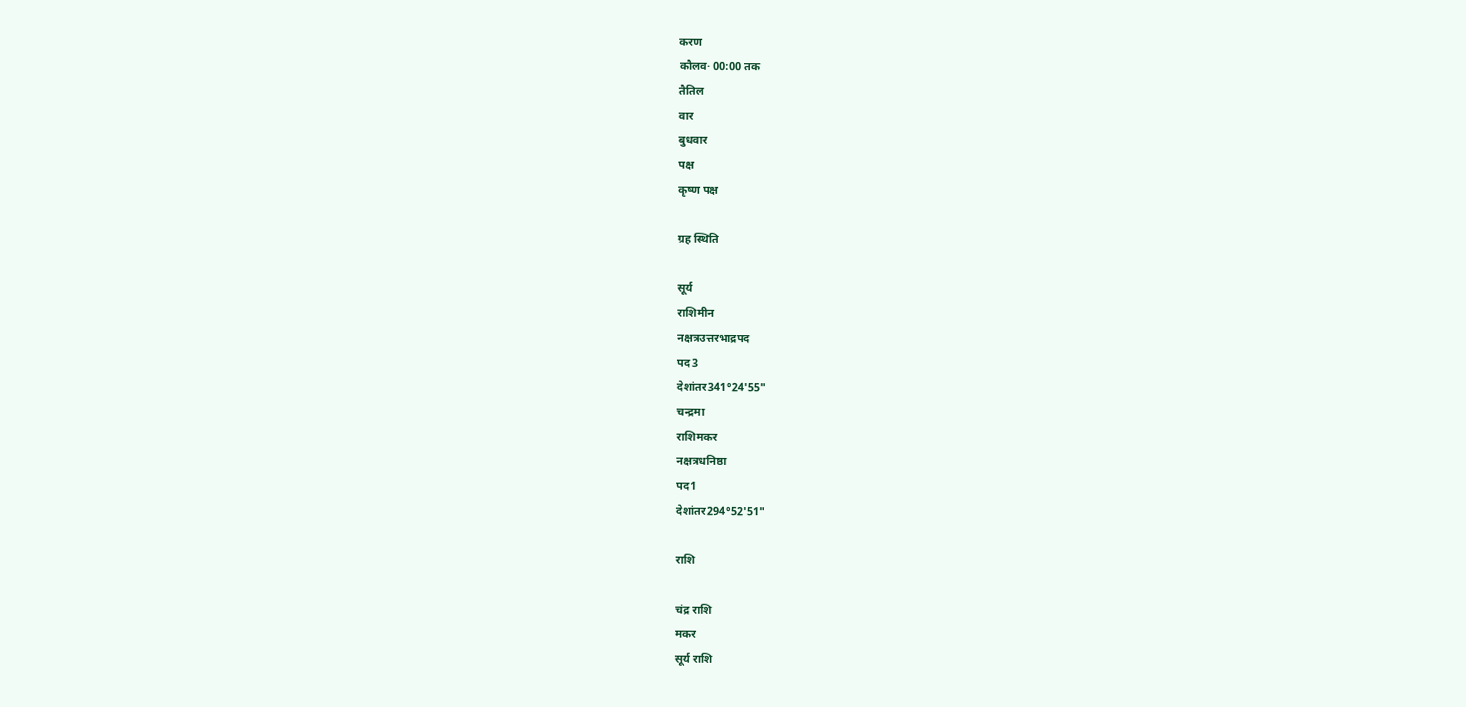करण
कौलव· 00:00 तक
तैतिल
वार
बुधवार
पक्ष
कृष्ण पक्ष

ग्रह स्थिति

सूर्य
राशिमीन
नक्षत्रउत्तरभाद्रपद
पद3
देशांतर341°24'55"
चन्द्रमा
राशिमकर
नक्षत्रधनिष्ठा
पद1
देशांतर294°52'51"

राशि

चंद्र राशि
मकर
सूर्य राशि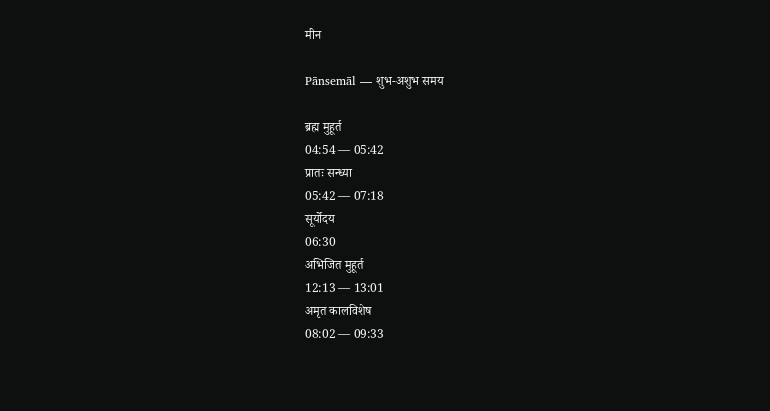मीन

Pānsemāl — शुभ-अशुभ समय

ब्रह्म मुहूर्त
04:54 — 05:42
प्रातः सन्ध्या
05:42 — 07:18
सूर्योदय
06:30
अभिजित मुहूर्त
12:13 — 13:01
अमृत कालविशेष
08:02 — 09:33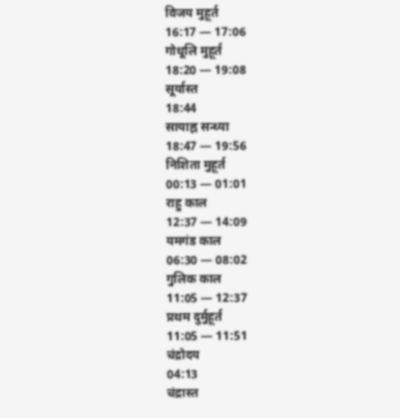विजय मुहूर्त
16:17 — 17:06
गोधूलि मुहूर्त
18:20 — 19:08
सूर्यास्त
18:44
सायाह्न सन्ध्या
18:47 — 19:56
निशिता मुहूर्त
00:13 — 01:01
राहु काल
12:37 — 14:09
यमगंड काल
06:30 — 08:02
गुलिक काल
11:05 — 12:37
प्रथम दुर्मुहूर्त
11:05 — 11:51
चंद्रोदय
04:13
चंद्रास्त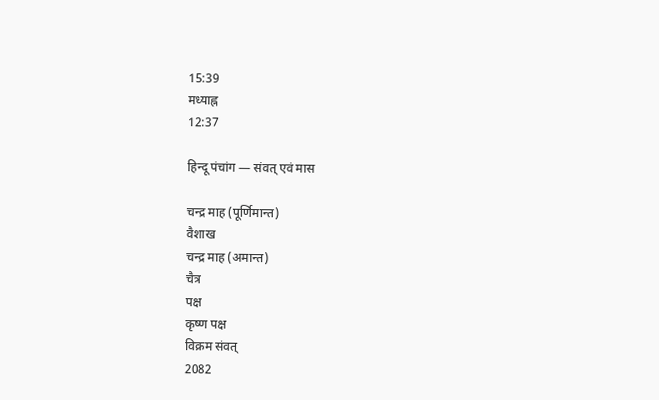15:39
मध्याह्न
12:37

हिन्दू पंचांग — संवत् एवं मास

चन्द्र माह (पूर्णिमान्त)
वैशाख
चन्द्र माह (अमान्त)
चैत्र
पक्ष
कृष्ण पक्ष
विक्रम संवत्
2082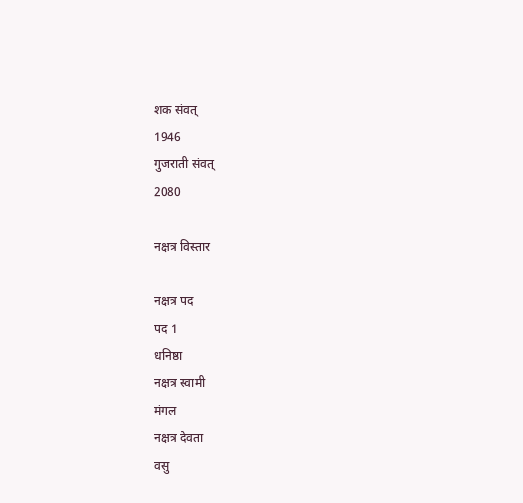शक संवत्
1946
गुजराती संवत्
2080

नक्षत्र विस्तार

नक्षत्र पद
पद 1
धनिष्ठा
नक्षत्र स्वामी
मंगल
नक्षत्र देवता
वसु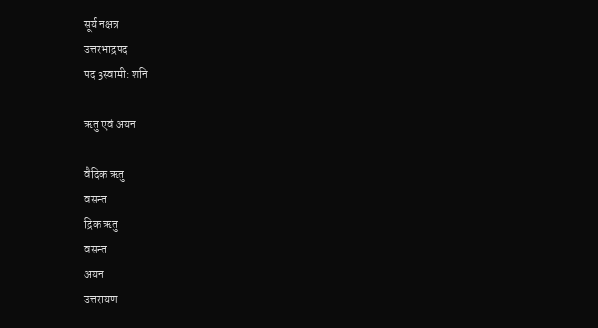सूर्य नक्षत्र
उत्तरभाद्रपद
पद 3स्वामी: शनि

ऋतु एवं अयन

वैदिक ऋतु
वसन्त
द्रिक ऋतु
वसन्त
अयन
उत्तरायण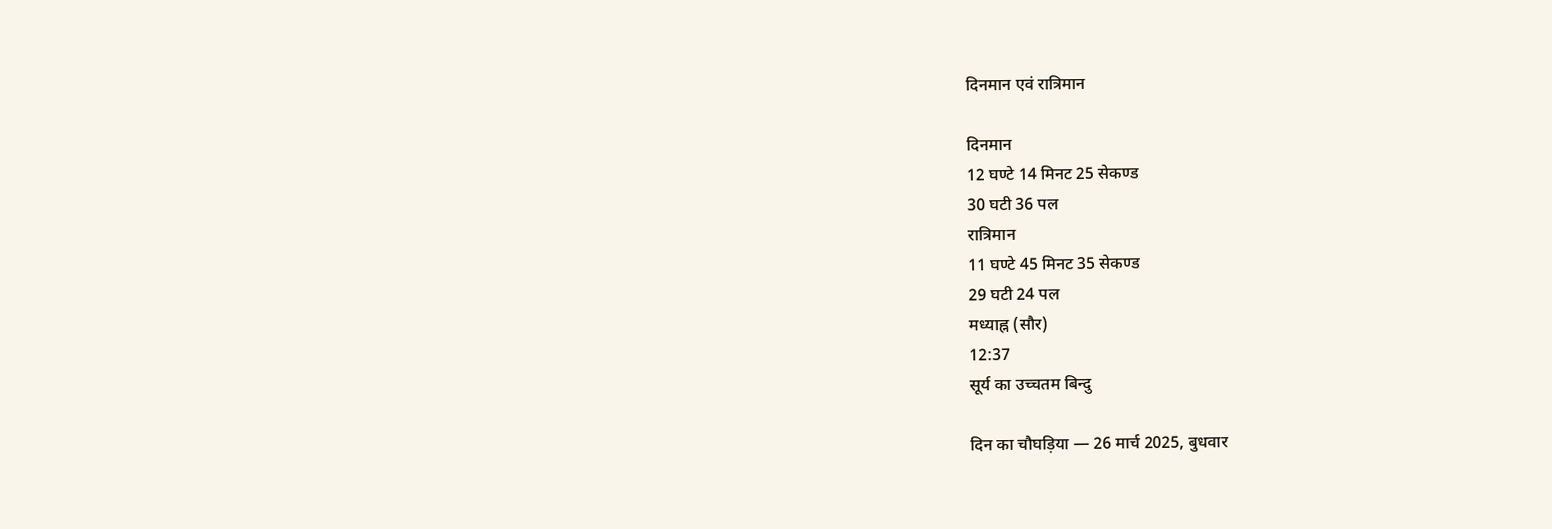दिनमान एवं रात्रिमान

दिनमान
12 घण्टे 14 मिनट 25 सेकण्ड
30 घटी 36 पल
रात्रिमान
11 घण्टे 45 मिनट 35 सेकण्ड
29 घटी 24 पल
मध्याह्न (सौर)
12:37
सूर्य का उच्चतम बिन्दु

दिन का चौघड़िया — 26 मार्च 2025, बुधवार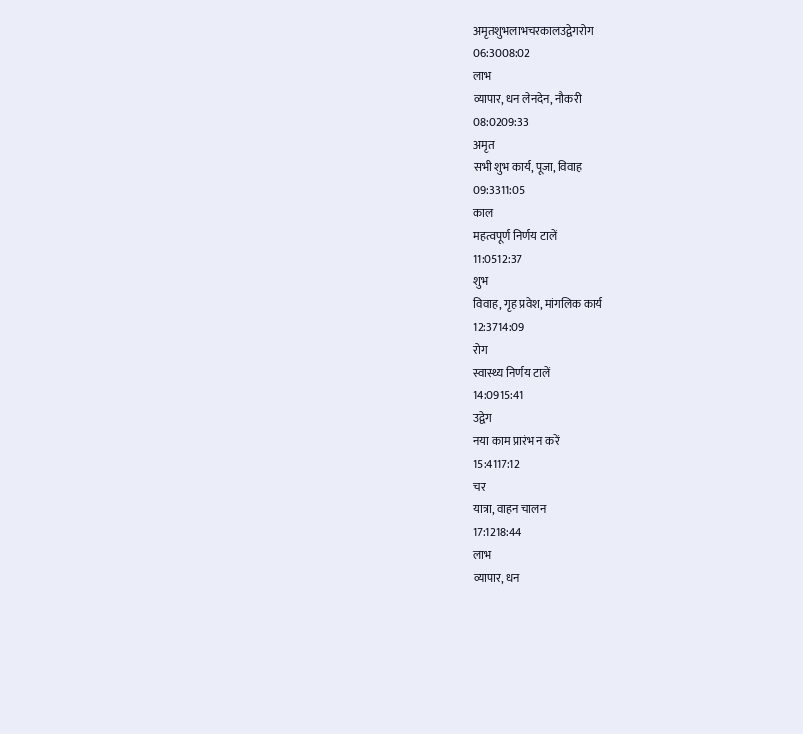अमृतशुभलाभचरकालउद्वेगरोग
06:3008:02
लाभ
व्यापार, धन लेनदेन, नौकरी
08:0209:33
अमृत
सभी शुभ कार्य, पूजा, विवाह
09:3311:05
काल
महत्वपूर्ण निर्णय टालें
11:0512:37
शुभ
विवाह, गृह प्रवेश, मांगलिक कार्य
12:3714:09
रोग
स्वास्थ्य निर्णय टालें
14:0915:41
उद्वेग
नया काम प्रारंभ न करें
15:4117:12
चर
यात्रा, वाहन चालन
17:1218:44
लाभ
व्यापार, धन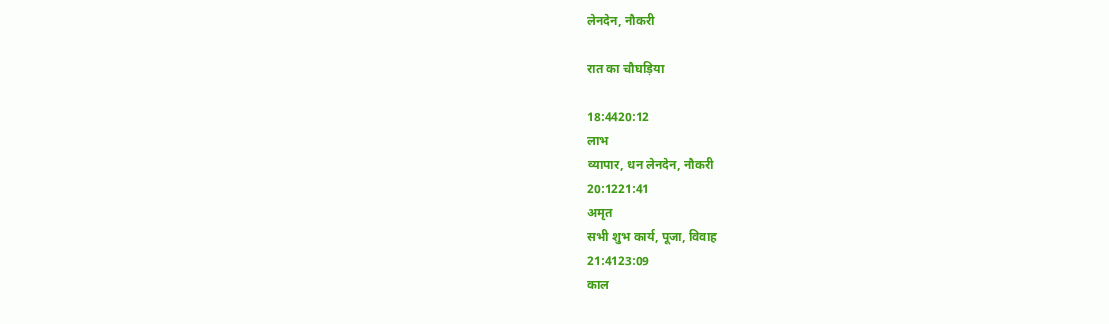लेनदेन, नौकरी

रात का चौघड़िया

18:4420:12
लाभ
व्यापार, धन लेनदेन, नौकरी
20:1221:41
अमृत
सभी शुभ कार्य, पूजा, विवाह
21:4123:09
काल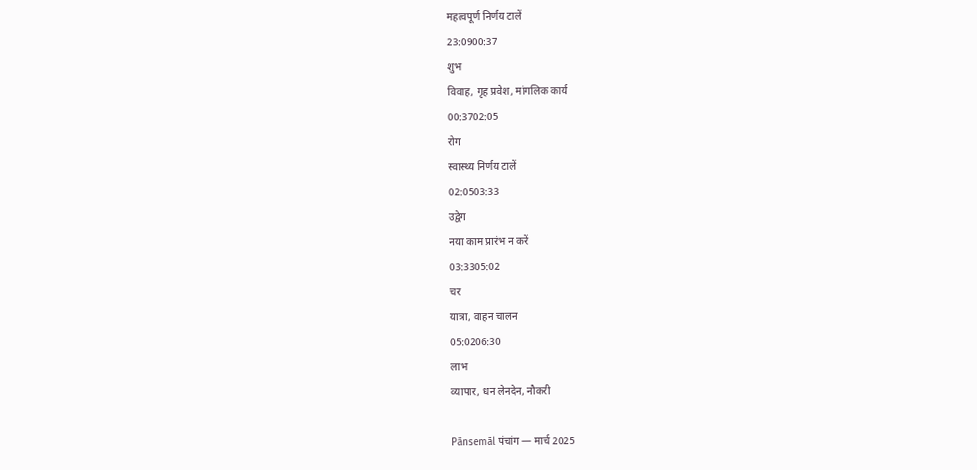महत्वपूर्ण निर्णय टालें
23:0900:37
शुभ
विवाह, गृह प्रवेश, मांगलिक कार्य
00:3702:05
रोग
स्वास्थ्य निर्णय टालें
02:0503:33
उद्वेग
नया काम प्रारंभ न करें
03:3305:02
चर
यात्रा, वाहन चालन
05:0206:30
लाभ
व्यापार, धन लेनदेन, नौकरी

Pānsemāl पंचांग — मार्च 2025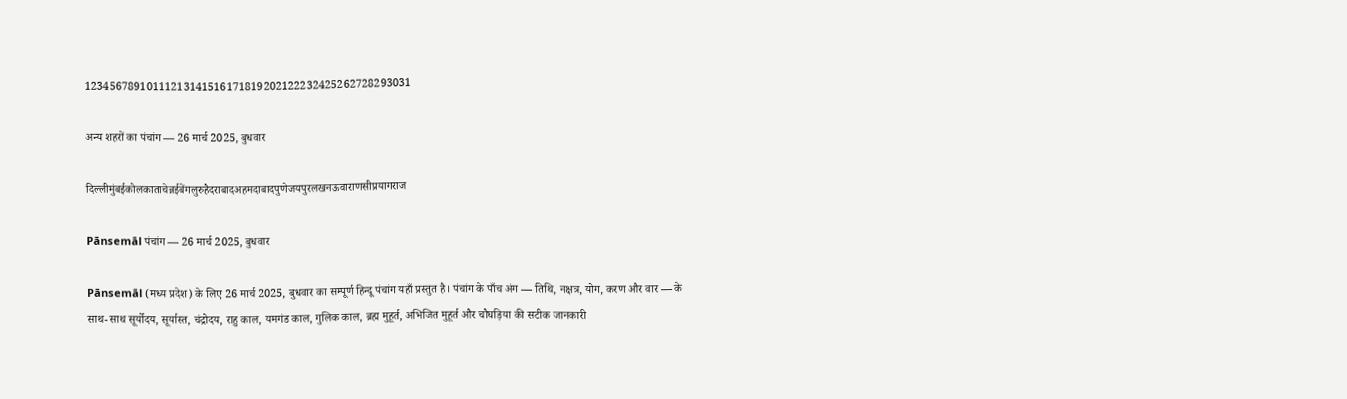12345678910111213141516171819202122232425262728293031

अन्य शहरों का पंचांग — 26 मार्च 2025, बुधवार

दिल्लीमुंबईकोलकाताचेन्नईबेंगलुरुहैदराबादअहमदाबादपुणेजयपुरलखनऊवाराणसीप्रयागराज

Pānsemāl पंचांग — 26 मार्च 2025, बुधवार

Pānsemāl (मध्य प्रदेश) के लिए 26 मार्च 2025, बुधवार का सम्पूर्ण हिन्दू पंचांग यहाँ प्रस्तुत है। पंचांग के पाँच अंग — तिथि, नक्षत्र, योग, करण और वार — के साथ-साथ सूर्योदय, सूर्यास्त, चंद्रोदय, राहु काल, यमगंड काल, गुलिक काल, ब्रह्म मुहूर्त, अभिजित मुहूर्त और चौघड़िया की सटीक जानकारी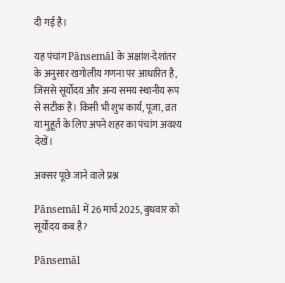दी गई है।

यह पंचांग Pānsemāl के अक्षांश-देशांतर के अनुसार खगोलीय गणना पर आधारित है, जिससे सूर्योदय और अन्य समय स्थानीय रूप से सटीक हैं। किसी भी शुभ कार्य, पूजा, व्रत या मुहूर्त के लिए अपने शहर का पंचांग अवश्य देखें।

अक्सर पूछे जाने वाले प्रश्न

Pānsemāl में 26 मार्च 2025, बुधवार को सूर्योदय कब है?

Pānsemāl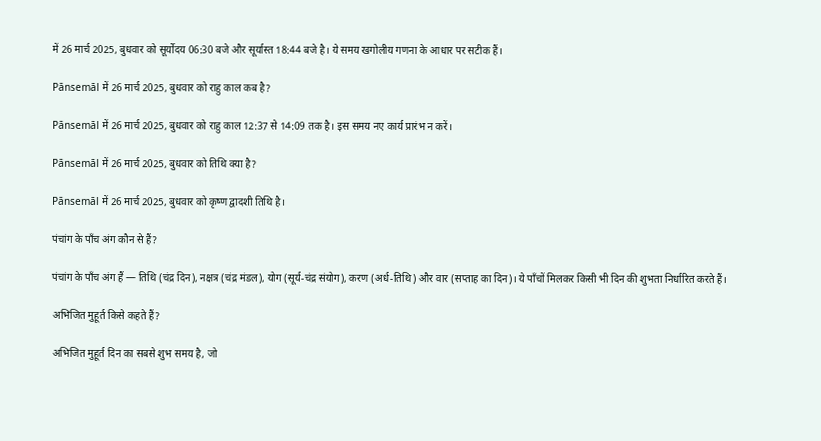में 26 मार्च 2025, बुधवार को सूर्योदय 06:30 बजे और सूर्यास्त 18:44 बजे है। ये समय खगोलीय गणना के आधार पर सटीक हैं।

Pānsemāl में 26 मार्च 2025, बुधवार को राहु काल कब है?

Pānsemāl में 26 मार्च 2025, बुधवार को राहु काल 12:37 से 14:09 तक है। इस समय नए कार्य प्रारंभ न करें।

Pānsemāl में 26 मार्च 2025, बुधवार को तिथि क्या है?

Pānsemāl में 26 मार्च 2025, बुधवार को कृष्ण द्वादशी तिथि है।

पंचांग के पाँच अंग कौन से हैं?

पंचांग के पाँच अंग हैं — तिथि (चंद्र दिन), नक्षत्र (चंद्र मंडल), योग (सूर्य-चंद्र संयोग), करण (अर्ध-तिथि) और वार (सप्ताह का दिन)। ये पाँचों मिलकर किसी भी दिन की शुभता निर्धारित करते हैं।

अभिजित मुहूर्त किसे कहते हैं?

अभिजित मुहूर्त दिन का सबसे शुभ समय है, जो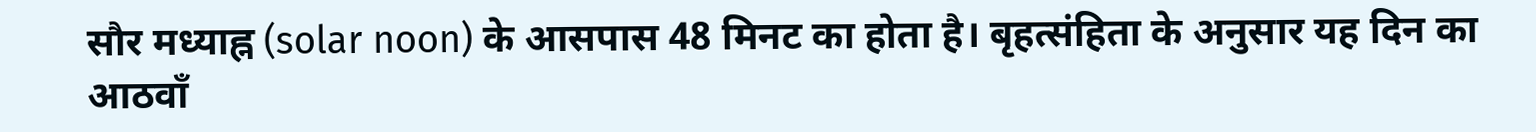सौर मध्याह्न (solar noon) के आसपास 48 मिनट का होता है। बृहत्संहिता के अनुसार यह दिन का आठवाँ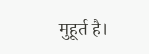मुहूर्त है।